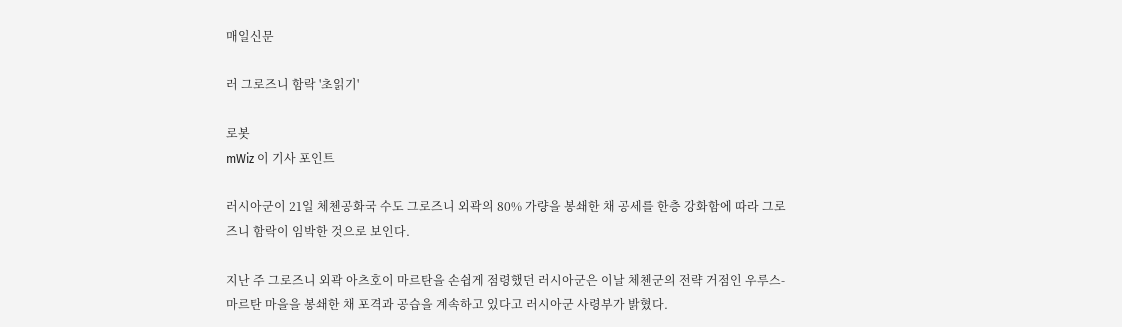매일신문

러 그로즈니 함락 '초읽기'

로봇
mWiz 이 기사 포인트

러시아군이 21일 체첸공화국 수도 그로즈니 외곽의 80% 가량을 봉쇄한 채 공세를 한층 강화함에 따라 그로즈니 함락이 임박한 것으로 보인다.

지난 주 그로즈니 외곽 아츠호이 마르탄을 손쉽게 점령했던 러시아군은 이날 체첸군의 전략 거점인 우루스-마르탄 마을을 봉쇄한 채 포격과 공습을 계속하고 있다고 러시아군 사령부가 밝혔다.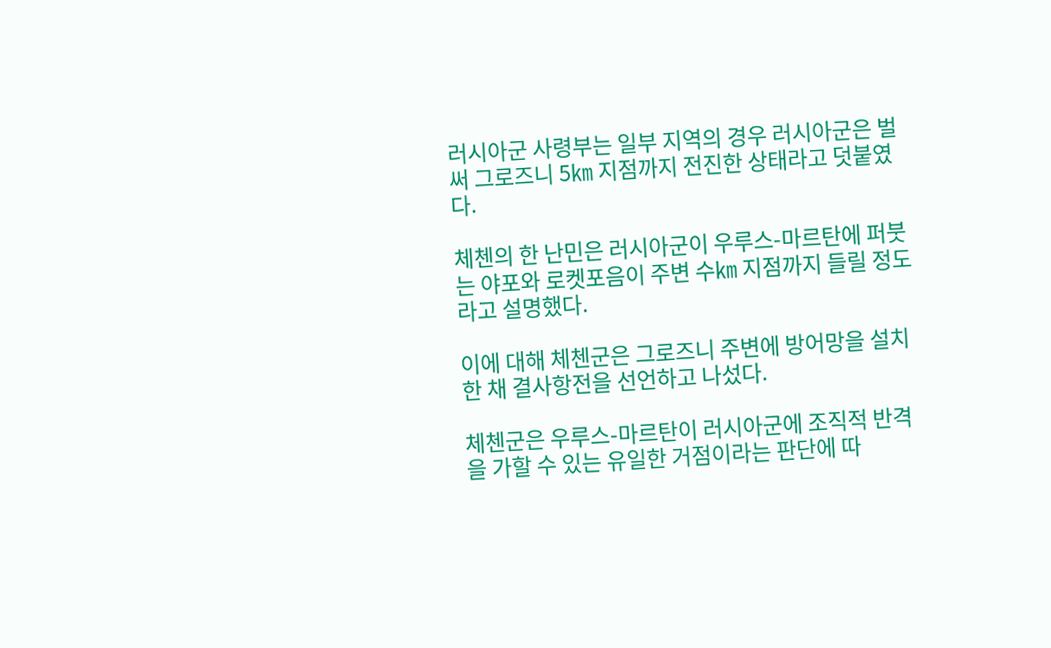러시아군 사령부는 일부 지역의 경우 러시아군은 벌써 그로즈니 5㎞ 지점까지 전진한 상태라고 덧붙였다.

체첸의 한 난민은 러시아군이 우루스-마르탄에 퍼붓는 야포와 로켓포음이 주변 수㎞ 지점까지 들릴 정도라고 설명했다.

이에 대해 체첸군은 그로즈니 주변에 방어망을 설치한 채 결사항전을 선언하고 나섰다.

체첸군은 우루스-마르탄이 러시아군에 조직적 반격을 가할 수 있는 유일한 거점이라는 판단에 따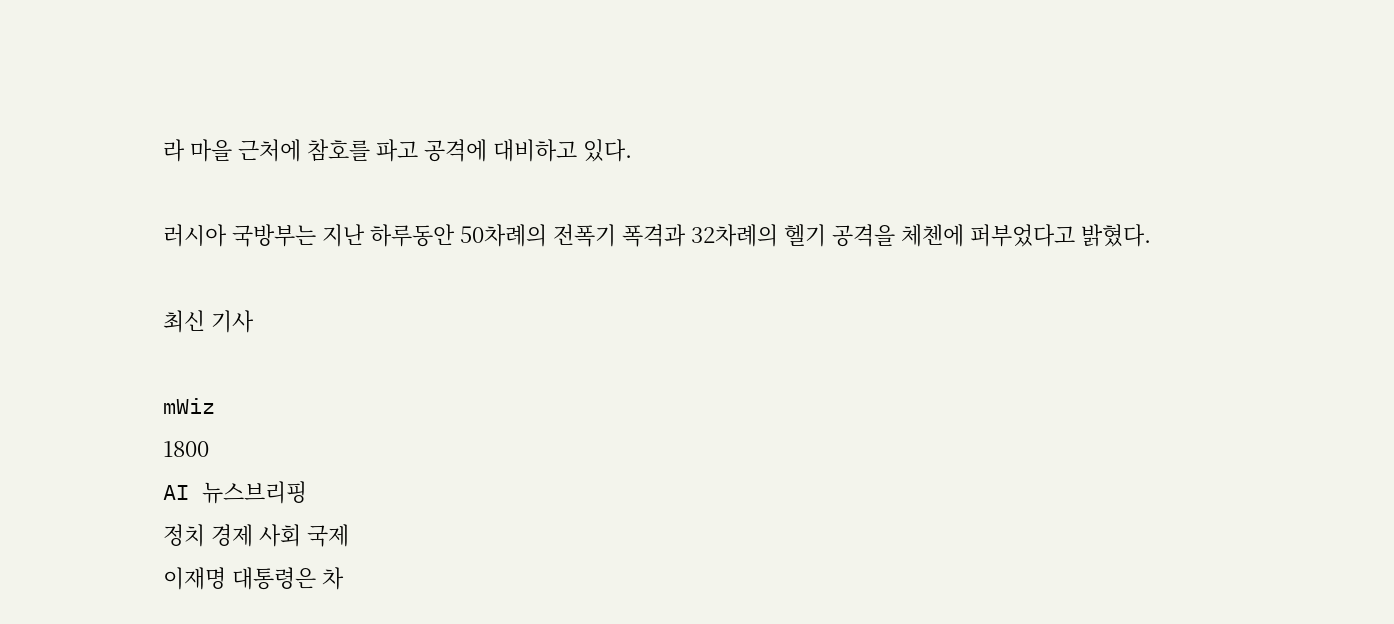라 마을 근처에 참호를 파고 공격에 대비하고 있다.

러시아 국방부는 지난 하루동안 50차례의 전폭기 폭격과 32차례의 헬기 공격을 체첸에 퍼부었다고 밝혔다.

최신 기사

mWiz
1800
AI 뉴스브리핑
정치 경제 사회 국제
이재명 대통령은 차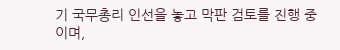기 국무총리 인선을 놓고 막판 검토를 진행 중이며,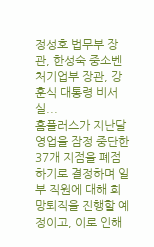정성호 법무부 장관, 한성숙 중소벤처기업부 장관, 강훈식 대통령 비서실...
홈플러스가 지난달 영업을 잠정 중단한 37개 지점을 폐점하기로 결정하며 일부 직원에 대해 희망퇴직을 진행할 예정이고, 이로 인해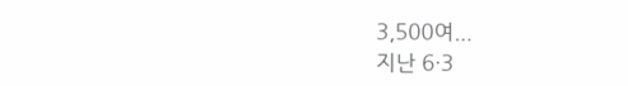3,500여...
지난 6·3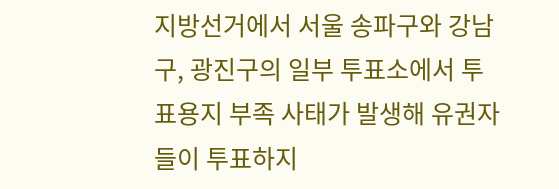지방선거에서 서울 송파구와 강남구, 광진구의 일부 투표소에서 투표용지 부족 사태가 발생해 유권자들이 투표하지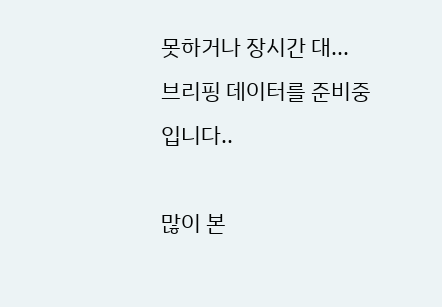못하거나 장시간 대...
브리핑 데이터를 준비중입니다..

많이 본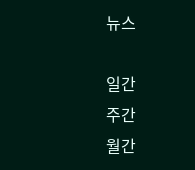뉴스

일간
주간
월간